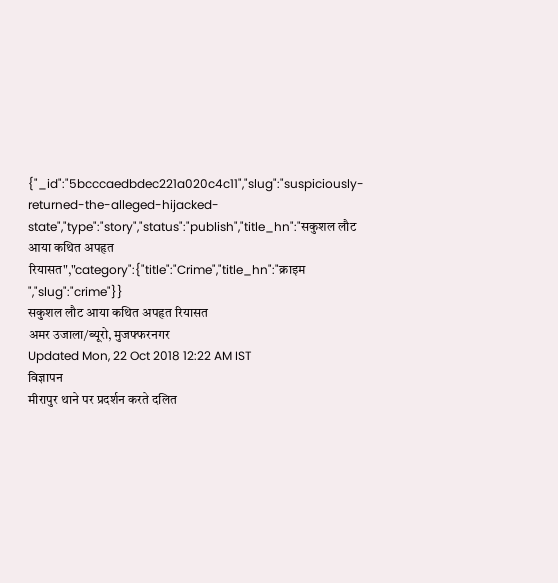{"_id":"5bcccaedbdec221a020c4c11","slug":"suspiciously-returned-the-alleged-hijacked-state","type":"story","status":"publish","title_hn":"सकुशल लौट आया कथित अपहृत रियासत","category":{"title":"Crime","title_hn":"क्राइम ","slug":"crime"}}
सकुशल लौट आया कथित अपहृत रियासत
अमर उजाला/ब्यूरो, मुजफ्फरनगर
Updated Mon, 22 Oct 2018 12:22 AM IST
विज्ञापन
मीरापुर थाने पर प्रदर्शन करते दलित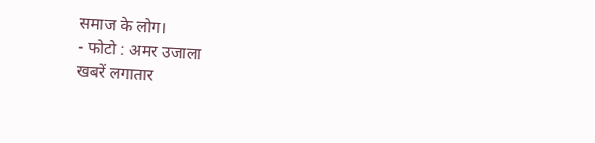समाज के लोग।
- फोटो : अमर उजाला
खबरें लगातार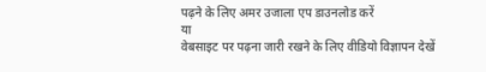पढ़ने के लिए अमर उजाला एप डाउनलोड करें
या
वेबसाइट पर पढ़ना जारी रखने के लिए वीडियो विज्ञापन देखें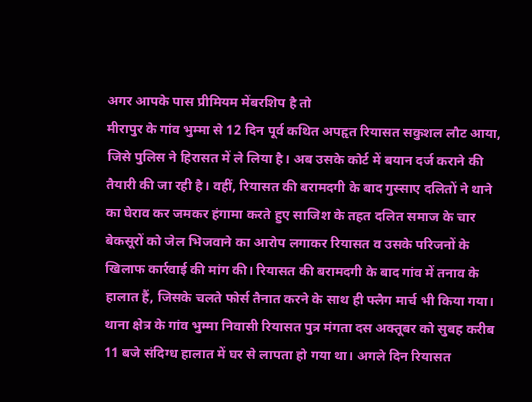अगर आपके पास प्रीमियम मेंबरशिप है तो
मीरापुर के गांव भुम्मा से 12 दिन पूर्व कथित अपहृत रियासत सकुशल लौट आया, जिसे पुलिस ने हिरासत में ले लिया है। अब उसके कोर्ट में बयान दर्ज कराने की तैयारी की जा रही है। वहीं, रियासत की बरामदगी के बाद गुस्साए दलितों ने थाने का घेराव कर जमकर हंगामा करते हुए साजिश के तहत दलित समाज के चार बेकसूरों को जेल भिजवाने का आरोप लगाकर रियासत व उसके परिजनों के खिलाफ कार्रवाई की मांग की। रियासत की बरामदगी के बाद गांव में तनाव के हालात हैं, जिसके चलते फोर्स तैनात करने के साथ ही फ्लैग मार्च भी किया गया।
थाना क्षेत्र के गांव भुम्मा निवासी रियासत पुत्र मंगता दस अक्तूबर को सुबह करीब 11 बजे संदिग्ध हालात में घर से लापता हो गया था। अगले दिन रियासत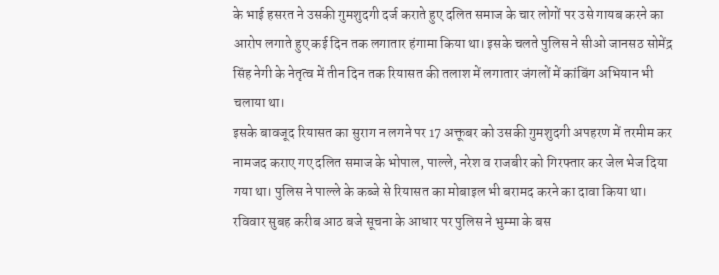के भाई हसरत ने उसकी गुमशुदगी दर्ज कराते हुए दलित समाज के चार लोगों पर उसे गायब करने का आरोप लगाते हुए कई दिन तक लगातार हंगामा किया था। इसके चलते पुलिस ने सीओ जानसठ सोमेंद्र सिंह नेगी के नेतृत्व में तीन दिन तक रियासत की तलाश में लगातार जंगलों में कांबिंग अभियान भी चलाया था।
इसके बावजूद रियासत का सुराग न लगने पर 17 अक्तूबर को उसकी गुमशुदगी अपहरण में तरमीम कर नामजद कराए गए दलित समाज के भोपाल, पाल्ले, नरेश व राजबीर को गिरफ्तार कर जेल भेज दिया गया था। पुलिस ने पाल्ले के कब्जे से रियासत का मोबाइल भी बरामद करने का दावा किया था। रविवार सुबह करीब आठ बजे सूचना के आधार पर पुलिस ने भुम्मा के बस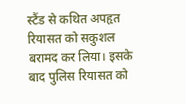स्टैंड से कथित अपहृत रियासत को सकुशल बरामद कर लिया। इसके बाद पुलिस रियासत को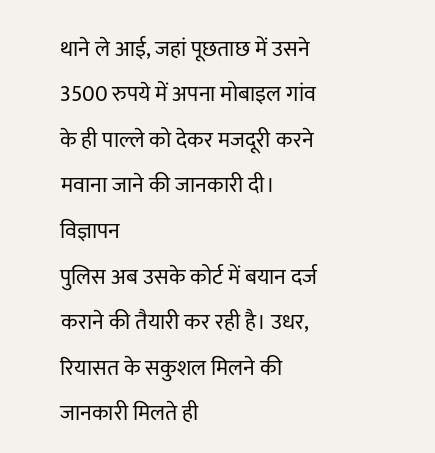थाने ले आई, जहां पूछताछ में उसने 3500 रुपये में अपना मोबाइल गांव के ही पाल्ले को देकर मजदूरी करने मवाना जाने की जानकारी दी।
विज्ञापन
पुलिस अब उसके कोर्ट में बयान दर्ज कराने की तैयारी कर रही है। उधर, रियासत के सकुशल मिलने की जानकारी मिलते ही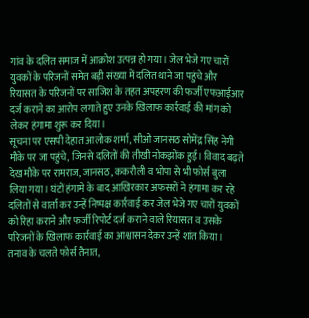गांव के दलित समाज में आक्रोश उत्पन्न हो गया। जेल भेजे गए चारों युवकों के परिजनों समेत बड़ी संख्या में दलित थाने जा पहुंचे और रियासत के परिजनों पर साजिश के तहत अपहरण की फर्जी एफआईआर दर्ज कराने का आरोप लगाते हुए उनके खिलाफ कार्रवाई की मांग को लेकर हंगामा शुरू कर दिया।
सूचना पर एसपी देहात आलोक शर्मा, सीओ जानसठ सोमेंद्र सिंह नेगी मौके पर जा पहुंचे, जिनसे दलितों की तीखी नोकझोंक हुई। विवाद बढ़ते देख मौके पर रामराज, जानसठ, ककरौली व भोपा से भी फोर्स बुला लिया गया। घंटों हंगामे के बाद आखिरकार अफसरों ने हंगामा कर रहे दलितों से वार्ता कर उन्हें निष्पक्ष कार्रवाई कर जेल भेजे गए चारों युवकों को रिहा कराने और फर्जी रिपोर्ट दर्ज कराने वाले रियासत व उसके परिजनों के खिलाफ कार्रवाई का आश्वासन देकर उन्हें शांत किया।
तनाव के चलते फोर्स तैनात,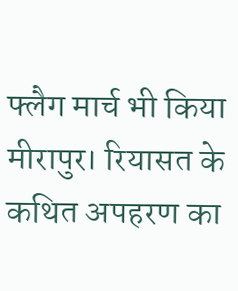फ्लैग मार्च भी किया
मीरापुर। रियासत के कथित अपहरण का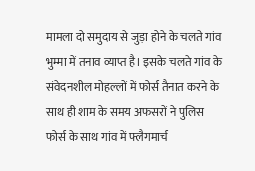मामला दो समुदाय से जुड़ा होने के चलते गांव भुम्मा में तनाव व्याप्त है। इसके चलते गांव के संवेदनशील मोहल्लों में फोर्स तैनात करने के साथ ही शाम के समय अफसरों ने पुलिस फोर्स के साथ गांव में फ्लैगमार्च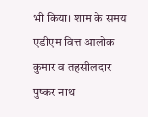भी किया। शाम के समय एडीएम वित्त आलोक कुमार व तहसीलदार पुष्कर नाथ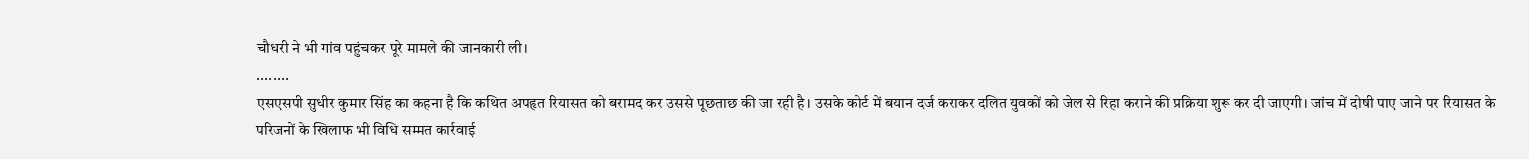चौधरी ने भी गांव पहुंचकर पूरे मामले की जानकारी ली।
........
एसएसपी सुधीर कुमार सिंह का कहना है कि कथित अपहृत रियासत को बरामद कर उससे पूछताछ की जा रही है। उसके कोर्ट में बयान दर्ज कराकर दलित युवकों को जेल से रिहा कराने की प्रक्रिया शुरू कर दी जाएगी। जांच में दोषी पाए जाने पर रियासत के परिजनों के खिलाफ भी विधि सम्मत कार्रवाई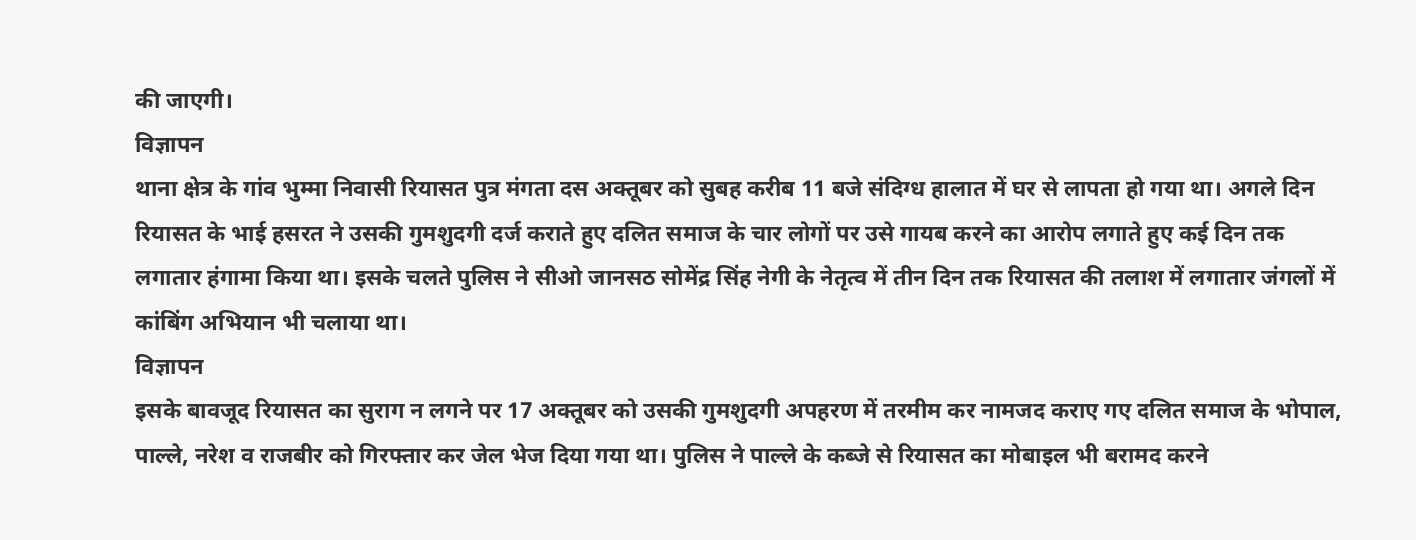की जाएगी।
विज्ञापन
थाना क्षेत्र के गांव भुम्मा निवासी रियासत पुत्र मंगता दस अक्तूबर को सुबह करीब 11 बजे संदिग्ध हालात में घर से लापता हो गया था। अगले दिन रियासत के भाई हसरत ने उसकी गुमशुदगी दर्ज कराते हुए दलित समाज के चार लोगों पर उसे गायब करने का आरोप लगाते हुए कई दिन तक लगातार हंगामा किया था। इसके चलते पुलिस ने सीओ जानसठ सोमेंद्र सिंह नेगी के नेतृत्व में तीन दिन तक रियासत की तलाश में लगातार जंगलों में कांबिंग अभियान भी चलाया था।
विज्ञापन
इसके बावजूद रियासत का सुराग न लगने पर 17 अक्तूबर को उसकी गुमशुदगी अपहरण में तरमीम कर नामजद कराए गए दलित समाज के भोपाल, पाल्ले, नरेश व राजबीर को गिरफ्तार कर जेल भेज दिया गया था। पुलिस ने पाल्ले के कब्जे से रियासत का मोबाइल भी बरामद करने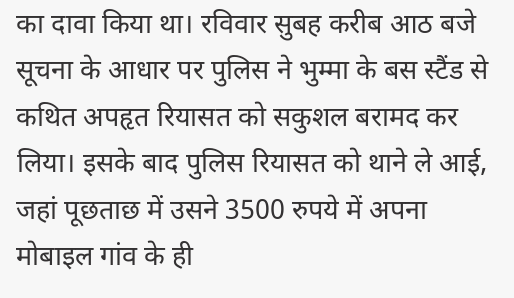का दावा किया था। रविवार सुबह करीब आठ बजे सूचना के आधार पर पुलिस ने भुम्मा के बस स्टैंड से कथित अपहृत रियासत को सकुशल बरामद कर लिया। इसके बाद पुलिस रियासत को थाने ले आई, जहां पूछताछ में उसने 3500 रुपये में अपना मोबाइल गांव के ही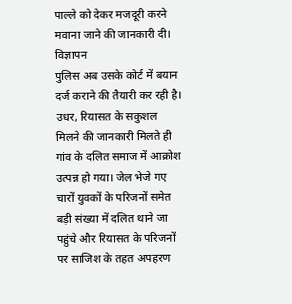पाल्ले को देकर मजदूरी करने मवाना जाने की जानकारी दी।
विज्ञापन
पुलिस अब उसके कोर्ट में बयान दर्ज कराने की तैयारी कर रही है। उधर, रियासत के सकुशल मिलने की जानकारी मिलते ही गांव के दलित समाज में आक्रोश उत्पन्न हो गया। जेल भेजे गए चारों युवकों के परिजनों समेत बड़ी संख्या में दलित थाने जा पहुंचे और रियासत के परिजनों पर साजिश के तहत अपहरण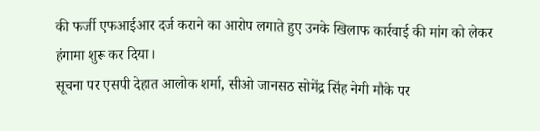की फर्जी एफआईआर दर्ज कराने का आरोप लगाते हुए उनके खिलाफ कार्रवाई की मांग को लेकर हंगामा शुरू कर दिया।
सूचना पर एसपी देहात आलोक शर्मा, सीओ जानसठ सोमेंद्र सिंह नेगी मौके पर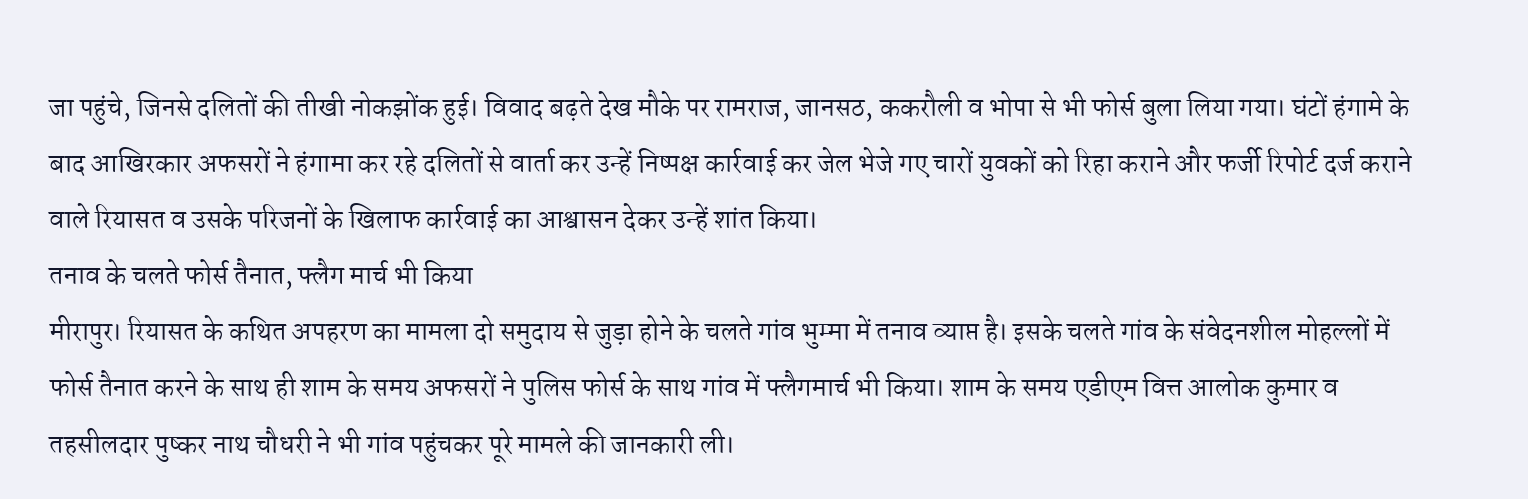जा पहुंचे, जिनसे दलितों की तीखी नोकझोंक हुई। विवाद बढ़ते देख मौके पर रामराज, जानसठ, ककरौली व भोपा से भी फोर्स बुला लिया गया। घंटों हंगामे के बाद आखिरकार अफसरों ने हंगामा कर रहे दलितों से वार्ता कर उन्हें निष्पक्ष कार्रवाई कर जेल भेजे गए चारों युवकों को रिहा कराने और फर्जी रिपोर्ट दर्ज कराने वाले रियासत व उसके परिजनों के खिलाफ कार्रवाई का आश्वासन देकर उन्हें शांत किया।
तनाव के चलते फोर्स तैनात, फ्लैग मार्च भी किया
मीरापुर। रियासत के कथित अपहरण का मामला दो समुदाय से जुड़ा होने के चलते गांव भुम्मा में तनाव व्याप्त है। इसके चलते गांव के संवेदनशील मोहल्लों में फोर्स तैनात करने के साथ ही शाम के समय अफसरों ने पुलिस फोर्स के साथ गांव में फ्लैगमार्च भी किया। शाम के समय एडीएम वित्त आलोक कुमार व तहसीलदार पुष्कर नाथ चौधरी ने भी गांव पहुंचकर पूरे मामले की जानकारी ली।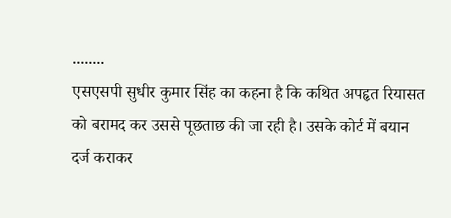........
एसएसपी सुधीर कुमार सिंह का कहना है कि कथित अपहृत रियासत को बरामद कर उससे पूछताछ की जा रही है। उसके कोर्ट में बयान दर्ज कराकर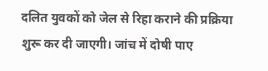दलित युवकों को जेल से रिहा कराने की प्रक्रिया शुरू कर दी जाएगी। जांच में दोषी पाए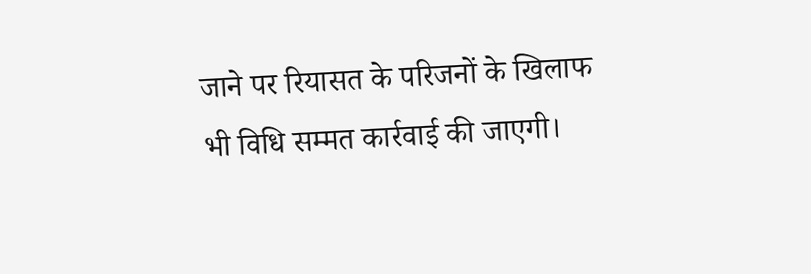जाने पर रियासत के परिजनों के खिलाफ भी विधि सम्मत कार्रवाई की जाएगी।